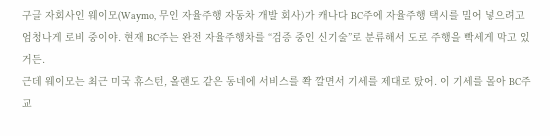구글 자회사인 웨이모(Waymo, 무인 자율주행 자동차 개발 회사)가 캐나다 BC주에 자율주행 택시를 밀어 넣으려고 엄청나게 로비 중이야. 현재 BC주는 완전 자율주행차를 “검증 중인 신기술”로 분류해서 도로 주행을 빡세게 막고 있거든.
근데 웨이모는 최근 미국 휴스턴, 올랜도 같은 동네에 서비스를 쫙 깔면서 기세를 제대로 탔어. 이 기세를 몰아 BC주 교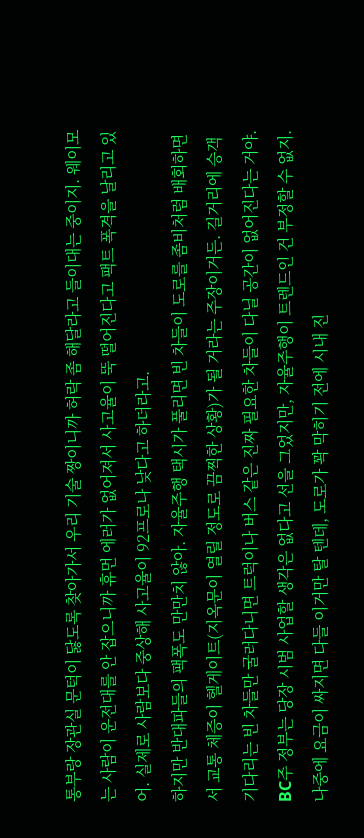통부랑 장관실 문턱이 닳도록 찾아가서 우리 기술 짱이니까 허락 좀 해달라고 들이대는 중이지. 웨이모는 사람이 운전대를 안 잡으니까 휴먼 에러가 없어져서 사고율이 뚝 떨어진다고 팩트 폭격을 날리고 있어. 실제로 사람보다 중상해 사고율이 92프로나 낮다고 하더라고.
하지만 반대파들의 팩폭도 만만치 않아. 자율주행 택시가 풀리면 빈 차들이 도로를 좀비처럼 배회하면서 교통 체증이 헬게이트(지옥문이 열릴 정도로 끔찍한 상황)가 될 거라는 주장이거든. 길거리에 승객 기다리는 빈 차들만 굴러다니면 트럭이나 버스 같은 진짜 필요한 차들이 다닐 공간이 없어진다는 거야.
BC주 정부는 당장 시범 사업할 생각은 없다고 선을 그었지만, 자율주행이 트렌드인 건 부정할 수 없지. 나중에 요금이 싸지면 다들 이거만 탈 텐데, 도로가 꽉 막히기 전에 시내 진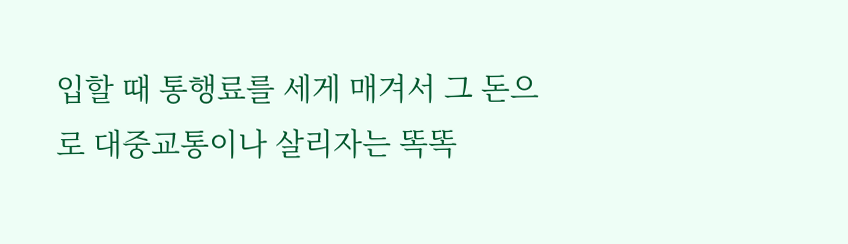입할 때 통행료를 세게 매겨서 그 돈으로 대중교통이나 살리자는 똑똑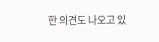한 의견도 나오고 있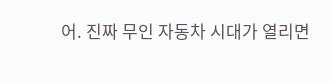어. 진짜 무인 자동차 시대가 열리면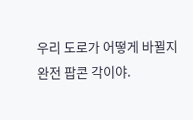우리 도로가 어떻게 바뀔지 완전 팝콘 각이야.